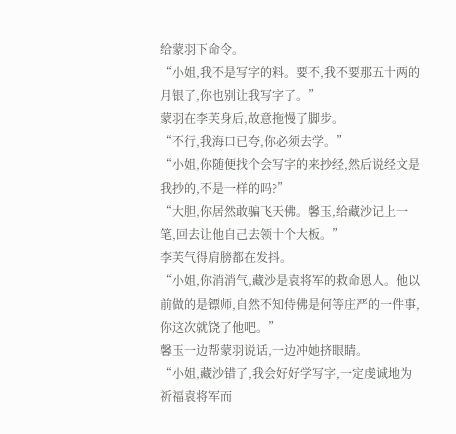给蒙羽下命令。
“小姐,我不是写字的料。要不,我不要那五十两的月银了,你也别让我写字了。”
蒙羽在李芙身后,故意拖慢了脚步。
“不行,我海口已夸,你必须去学。”
“小姐,你随便找个会写字的来抄经,然后说经文是我抄的,不是一样的吗?”
“大胆,你居然敢骗飞天佛。馨玉,给藏沙记上一笔,回去让他自己去领十个大板。”
李芙气得肩膀都在发抖。
“小姐,你消消气,藏沙是袁将军的救命恩人。他以前做的是镖师,自然不知侍佛是何等庄严的一件事,你这次就饶了他吧。”
馨玉一边帮蒙羽说话,一边冲她挤眼睛。
“小姐,藏沙错了,我会好好学写字,一定虔诚地为祈福袁将军而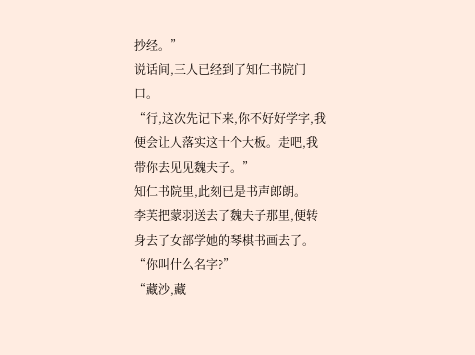抄经。”
说话间,三人已经到了知仁书院门口。
“行,这次先记下来,你不好好学字,我便会让人落实这十个大板。走吧,我带你去见见魏夫子。”
知仁书院里,此刻已是书声郎朗。
李芙把蒙羽送去了魏夫子那里,便转身去了女部学她的琴棋书画去了。
“你叫什么名字?”
“藏沙,藏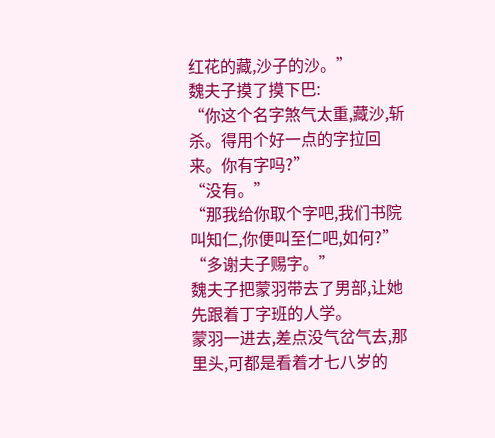红花的藏,沙子的沙。”
魏夫子摸了摸下巴:
“你这个名字煞气太重,藏沙,斩杀。得用个好一点的字拉回来。你有字吗?”
“没有。”
“那我给你取个字吧,我们书院叫知仁,你便叫至仁吧,如何?”
“多谢夫子赐字。”
魏夫子把蒙羽带去了男部,让她先跟着丁字班的人学。
蒙羽一进去,差点没气岔气去,那里头,可都是看着才七八岁的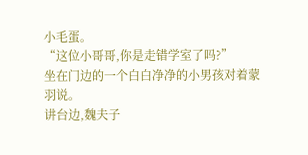小毛蛋。
“这位小哥哥,你是走错学室了吗?”
坐在门边的一个白白净净的小男孩对着蒙羽说。
讲台边,魏夫子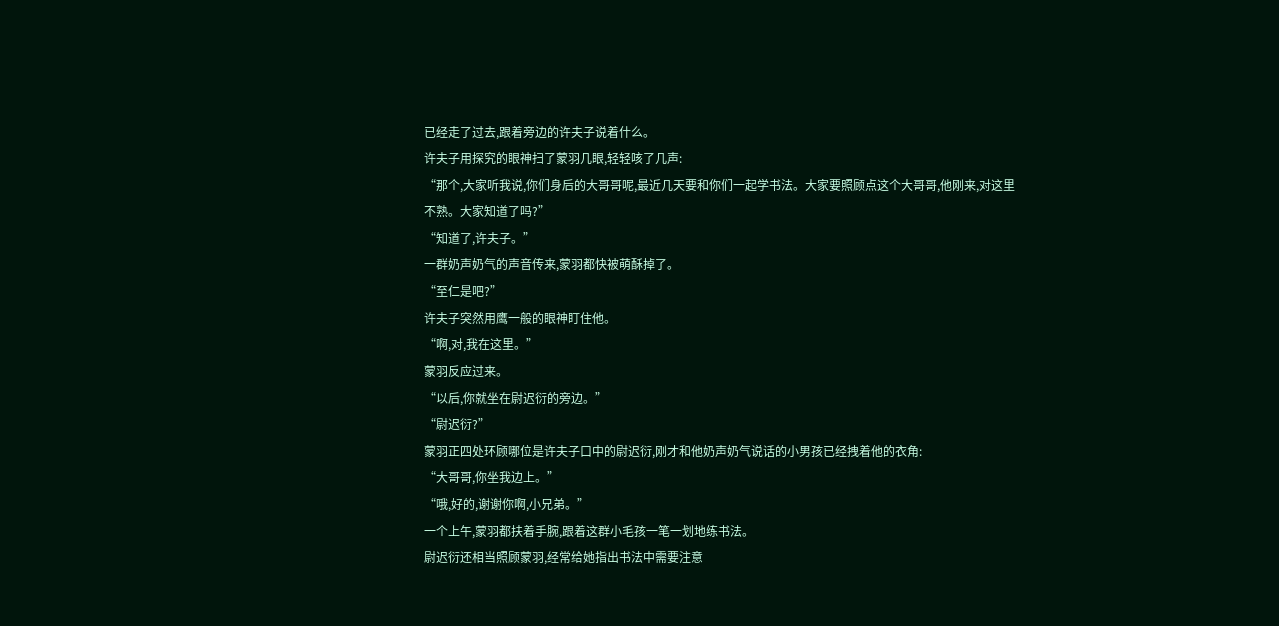已经走了过去,跟着旁边的许夫子说着什么。
许夫子用探究的眼神扫了蒙羽几眼,轻轻咳了几声:
“那个,大家听我说,你们身后的大哥哥呢,最近几天要和你们一起学书法。大家要照顾点这个大哥哥,他刚来,对这里不熟。大家知道了吗?”
“知道了,许夫子。”
一群奶声奶气的声音传来,蒙羽都快被萌酥掉了。
“至仁是吧?”
许夫子突然用鹰一般的眼神盯住他。
“啊,对,我在这里。”
蒙羽反应过来。
“以后,你就坐在尉迟衍的旁边。”
“尉迟衍?”
蒙羽正四处环顾哪位是许夫子口中的尉迟衍,刚才和他奶声奶气说话的小男孩已经拽着他的衣角:
“大哥哥,你坐我边上。”
“哦,好的,谢谢你啊,小兄弟。”
一个上午,蒙羽都扶着手腕,跟着这群小毛孩一笔一划地练书法。
尉迟衍还相当照顾蒙羽,经常给她指出书法中需要注意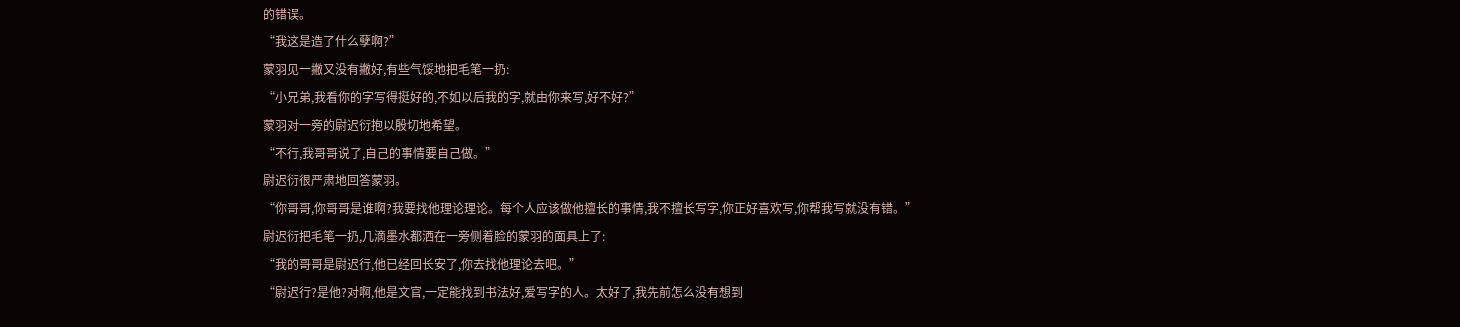的错误。
“我这是造了什么孽啊?”
蒙羽见一撇又没有撇好,有些气馁地把毛笔一扔:
“小兄弟,我看你的字写得挺好的,不如以后我的字,就由你来写,好不好?”
蒙羽对一旁的尉迟衍抱以殷切地希望。
“不行,我哥哥说了,自己的事情要自己做。”
尉迟衍很严肃地回答蒙羽。
“你哥哥,你哥哥是谁啊?我要找他理论理论。每个人应该做他擅长的事情,我不擅长写字,你正好喜欢写,你帮我写就没有错。”
尉迟衍把毛笔一扔,几滴墨水都洒在一旁侧着脸的蒙羽的面具上了:
“我的哥哥是尉迟行,他已经回长安了,你去找他理论去吧。”
“尉迟行?是他?对啊,他是文官,一定能找到书法好,爱写字的人。太好了,我先前怎么没有想到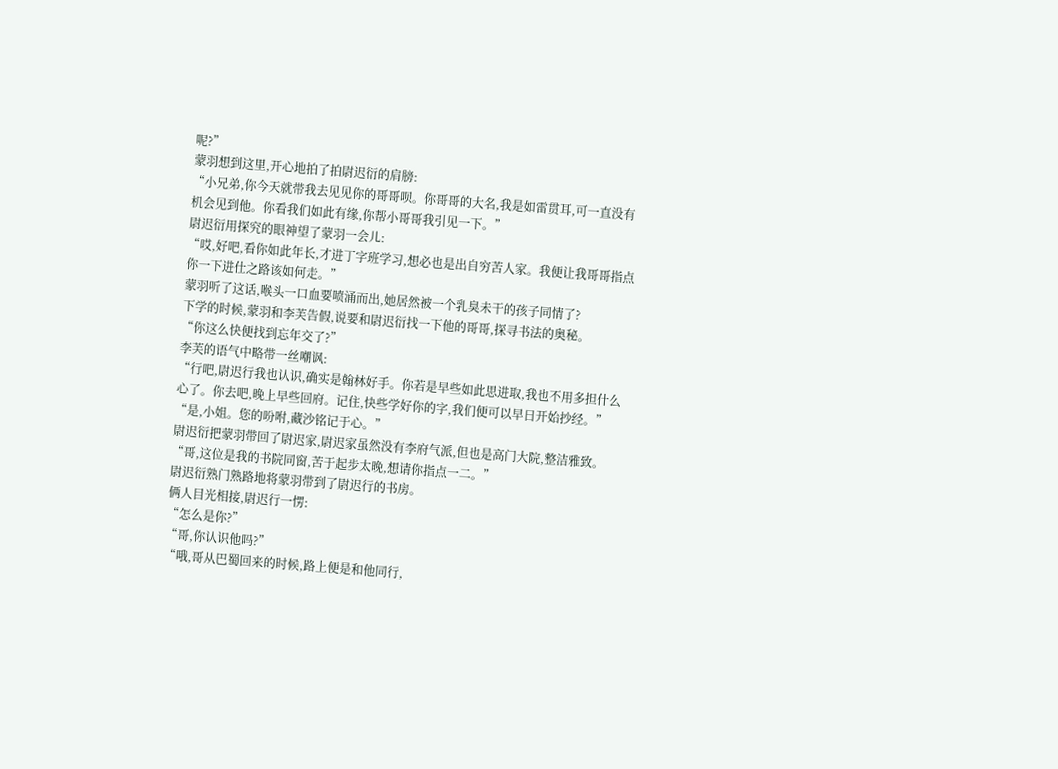呢?”
蒙羽想到这里,开心地拍了拍尉迟衍的肩膀:
“小兄弟,你今天就带我去见见你的哥哥呗。你哥哥的大名,我是如雷贯耳,可一直没有机会见到他。你看我们如此有缘,你帮小哥哥我引见一下。”
尉迟衍用探究的眼神望了蒙羽一会儿:
“哎,好吧,看你如此年长,才进丁字班学习,想必也是出自穷苦人家。我便让我哥哥指点你一下进仕之路该如何走。”
蒙羽听了这话,喉头一口血要喷涌而出,她居然被一个乳臭未干的孩子同情了?
下学的时候,蒙羽和李芙告假,说要和尉迟衍找一下他的哥哥,探寻书法的奥秘。
“你这么快便找到忘年交了?”
李芙的语气中略带一丝嘲讽:
“行吧,尉迟行我也认识,确实是翰林好手。你若是早些如此思进取,我也不用多担什么心了。你去吧,晚上早些回府。记住,快些学好你的字,我们便可以早日开始抄经。”
“是,小姐。您的吩咐,藏沙铭记于心。”
尉迟衍把蒙羽带回了尉迟家,尉迟家虽然没有李府气派,但也是高门大院,整洁雅致。
“哥,这位是我的书院同窗,苦于起步太晚,想请你指点一二。”
尉迟衍熟门熟路地将蒙羽带到了尉迟行的书房。
俩人目光相接,尉迟行一愣:
“怎么是你?”
“哥,你认识他吗?”
“哦,哥从巴蜀回来的时候,路上便是和他同行,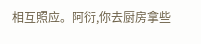相互照应。阿衍,你去厨房拿些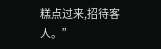糕点过来,招待客人。”